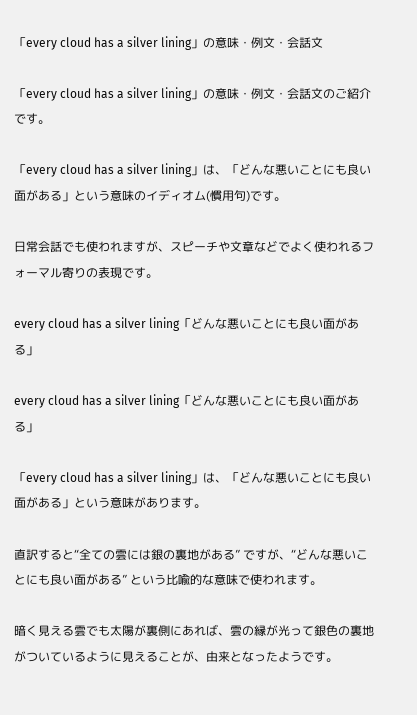「every cloud has a silver lining」の意味・例文・会話文

「every cloud has a silver lining」の意味・例文・会話文のご紹介です。

「every cloud has a silver lining」は、「どんな悪いことにも良い面がある」という意味のイディオム(慣用句)です。

日常会話でも使われますが、スピーチや文章などでよく使われるフォーマル寄りの表現です。

every cloud has a silver lining「どんな悪いことにも良い面がある」

every cloud has a silver lining「どんな悪いことにも良い面がある」

「every cloud has a silver lining」は、「どんな悪いことにも良い面がある」という意味があります。

直訳すると“全ての雲には銀の裏地がある” ですが、“どんな悪いことにも良い面がある” という比喩的な意味で使われます。

暗く見える雲でも太陽が裏側にあれば、雲の縁が光って銀色の裏地がついているように見えることが、由来となったようです。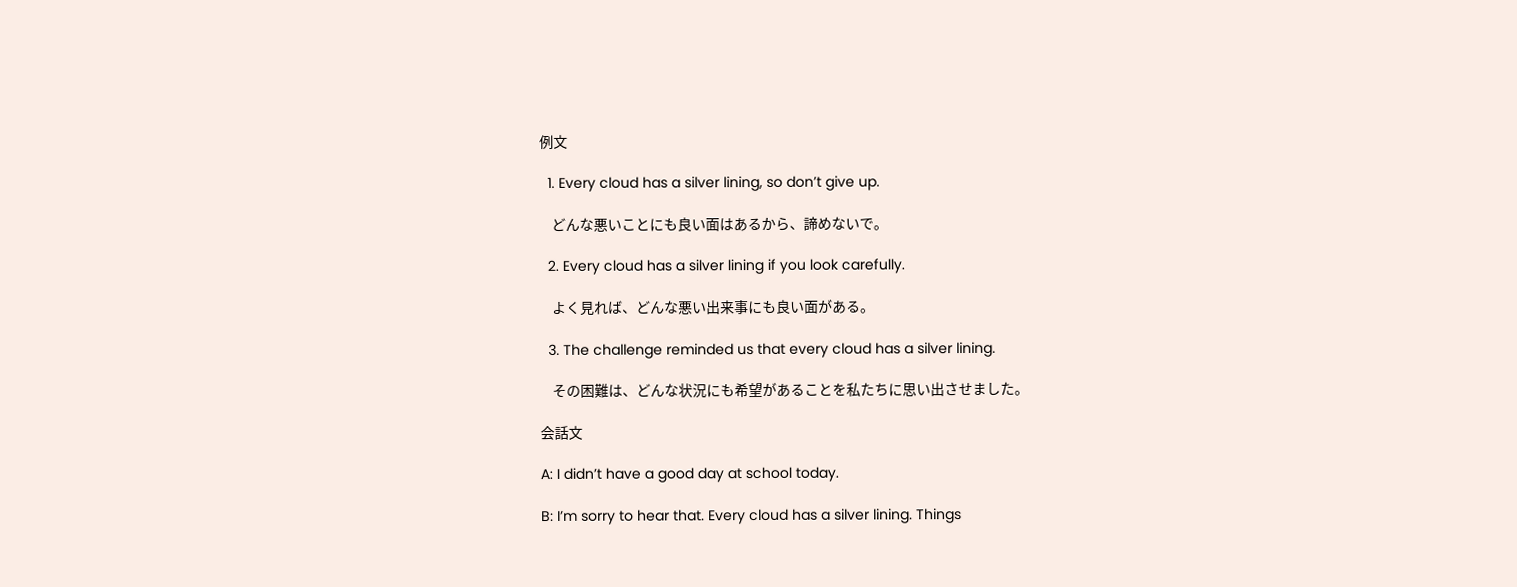例文

  1. Every cloud has a silver lining, so don’t give up.

    どんな悪いことにも良い面はあるから、諦めないで。

  2. Every cloud has a silver lining if you look carefully.

    よく見れば、どんな悪い出来事にも良い面がある。

  3. The challenge reminded us that every cloud has a silver lining.

    その困難は、どんな状況にも希望があることを私たちに思い出させました。

会話文

A: I didn’t have a good day at school today.

B: I’m sorry to hear that. Every cloud has a silver lining. Things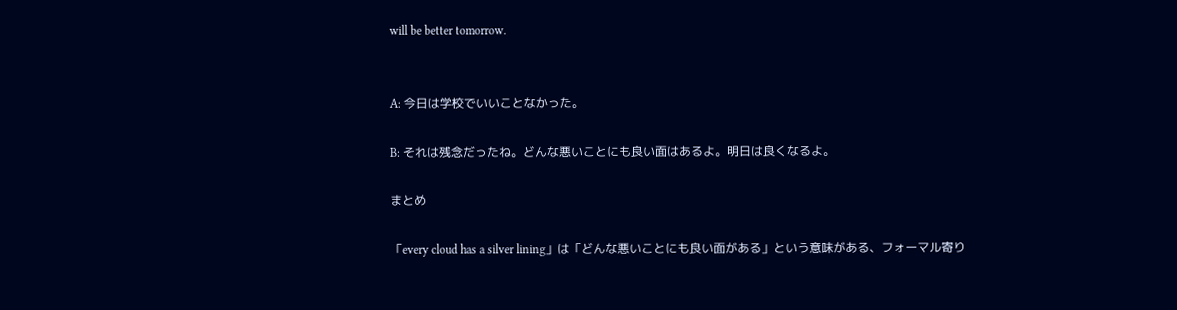will be better tomorrow.


A: 今日は学校でいいことなかった。

B: それは残念だったね。どんな悪いことにも良い面はあるよ。明日は良くなるよ。

まとめ

「every cloud has a silver lining」は「どんな悪いことにも良い面がある」という意味がある、フォーマル寄り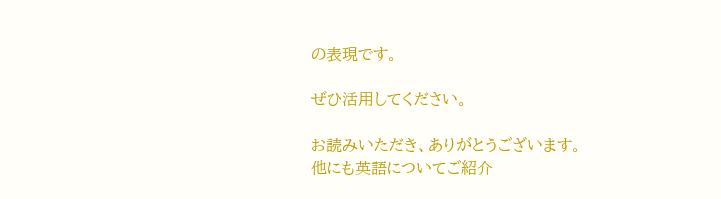の表現です。

ぜひ活用してください。

お読みいただき、ありがとうございます。
他にも英語についてご紹介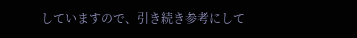していますので、引き続き参考にして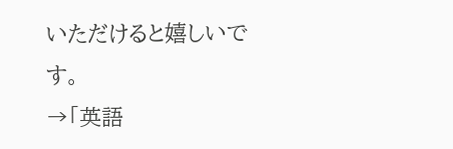いただけると嬉しいです。
→「英語